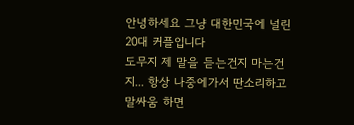안녕하세요 그냥 대한민국에 널린 20대 커플입니다
도무지 제 말을 듣는건지 마는건지... 항상 나중에가서 딴소리하고 말싸움 하면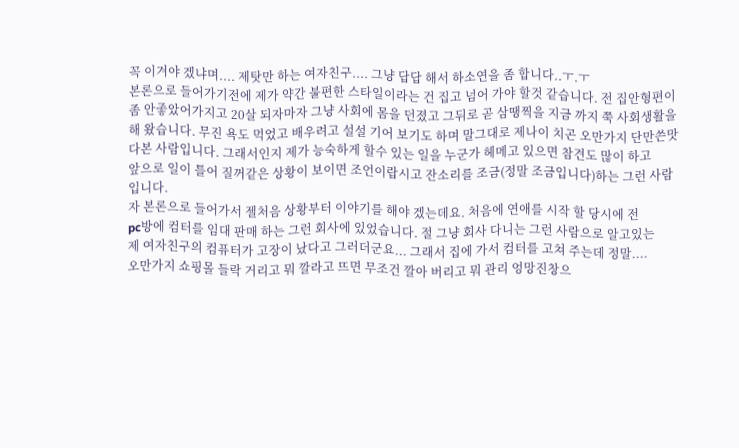꼭 이겨야 겠냐며.... 제탓만 하는 여자친구.... 그냥 답답 해서 하소연을 좀 합니다..ㅜ.ㅜ
본론으로 들어가기전에 제가 약간 불편한 스타일이라는 건 집고 넘어 가야 할것 같습니다. 전 집안형편이
좀 안좋았어가지고 20살 되자마자 그냥 사회에 몸을 던졌고 그뒤로 곧 삼땡찍을 지금 까지 쭉 사회생활을
해 왔습니다. 무진 욕도 먹었고 배우려고 설설 기어 보기도 하며 말그대로 제나이 치곤 오만가지 단만쓴맛
다본 사람입니다. 그래서인지 제가 능숙하게 할수 있는 일을 누군가 헤메고 있으면 참견도 많이 하고
앞으로 일이 틀어 질꺼같은 상황이 보이면 조언이랍시고 잔소리를 조금(정말 조금입니다)하는 그런 사람
입니다.
자 본론으로 들어가서 젤처음 상황부터 이야기를 해야 겠는데요. 처음에 연애를 시작 할 당시에 전
pc방에 컴터를 임대 판매 하는 그런 회사에 있었습니다. 절 그냥 회사 다니는 그런 사람으로 알고있는
제 여자친구의 컴퓨터가 고장이 났다고 그러더군요... 그래서 집에 가서 컴터를 고쳐 주는데 정말....
오만가지 쇼핑몰 들락 거리고 뭐 깔라고 뜨면 무조건 깔아 버리고 뭐 관리 엉망진창으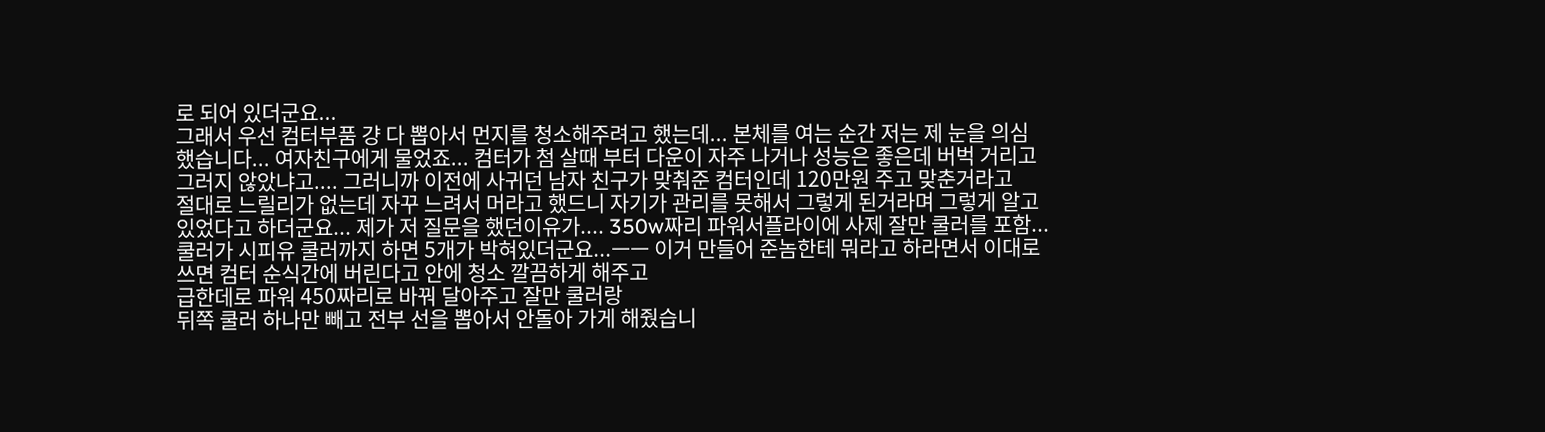로 되어 있더군요...
그래서 우선 컴터부품 걍 다 뽑아서 먼지를 청소해주려고 했는데... 본체를 여는 순간 저는 제 눈을 의심
했습니다... 여자친구에게 물었죠... 컴터가 첨 살때 부터 다운이 자주 나거나 성능은 좋은데 버벅 거리고
그러지 않았냐고.... 그러니까 이전에 사귀던 남자 친구가 맞춰준 컴터인데 120만원 주고 맞춘거라고
절대로 느릴리가 없는데 자꾸 느려서 머라고 했드니 자기가 관리를 못해서 그렇게 된거라며 그렇게 알고
있었다고 하더군요... 제가 저 질문을 했던이유가.... 350w짜리 파워서플라이에 사제 잘만 쿨러를 포함...
쿨러가 시피유 쿨러까지 하면 5개가 박혀있더군요...ㅡㅡ 이거 만들어 준놈한테 뭐라고 하라면서 이대로
쓰면 컴터 순식간에 버린다고 안에 청소 깔끔하게 해주고
급한데로 파워 450짜리로 바꿔 달아주고 잘만 쿨러랑
뒤쪽 쿨러 하나만 빼고 전부 선을 뽑아서 안돌아 가게 해줬습니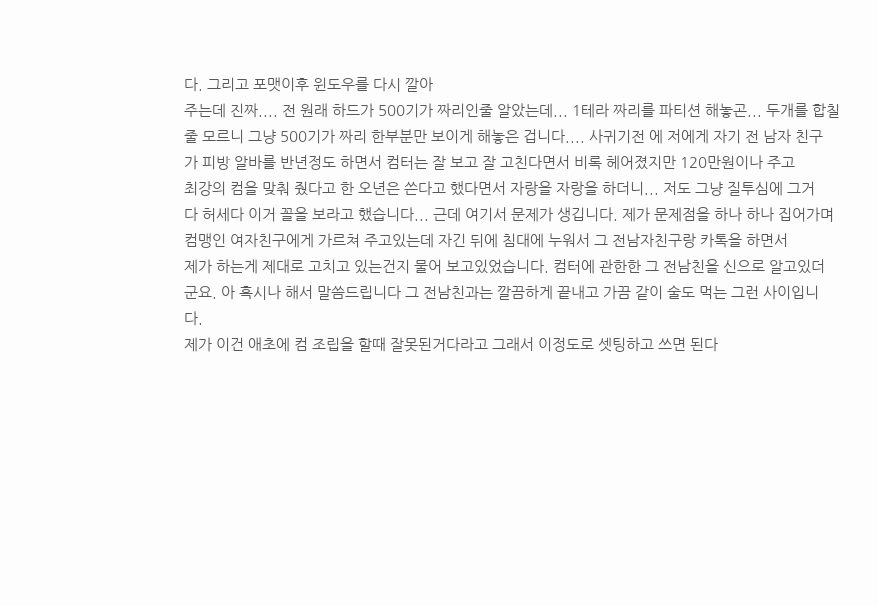다. 그리고 포맷이후 윈도우를 다시 깔아
주는데 진짜.... 전 원래 하드가 500기가 짜리인줄 알았는데... 1테라 짜리를 파티션 해놓곤... 두개를 합칠
줄 모르니 그냥 500기가 짜리 한부분만 보이게 해놓은 겁니다.... 사귀기전 에 저에게 자기 전 남자 친구
가 피방 알바를 반년정도 하면서 컴터는 잘 보고 잘 고친다면서 비록 헤어졌지만 120만원이나 주고
최강의 컴을 맞춰 줬다고 한 오년은 쓴다고 했다면서 자랑을 자랑을 하더니... 저도 그냥 질투심에 그거
다 허세다 이거 꼴을 보라고 했습니다... 근데 여기서 문제가 생깁니다. 제가 문제점을 하나 하나 집어가며
컴맹인 여자친구에게 가르쳐 주고있는데 자긴 뒤에 침대에 누워서 그 전남자친구랑 카톡을 하면서
제가 하는게 제대로 고치고 있는건지 물어 보고있었습니다. 컴터에 관한한 그 전남친을 신으로 알고있더
군요. 아 혹시나 해서 말씀드립니다 그 전남친과는 깔끔하게 끝내고 가끔 같이 술도 먹는 그런 사이입니
다.
제가 이건 애초에 컴 조립을 할때 잘못된거다라고 그래서 이정도로 셋팅하고 쓰면 된다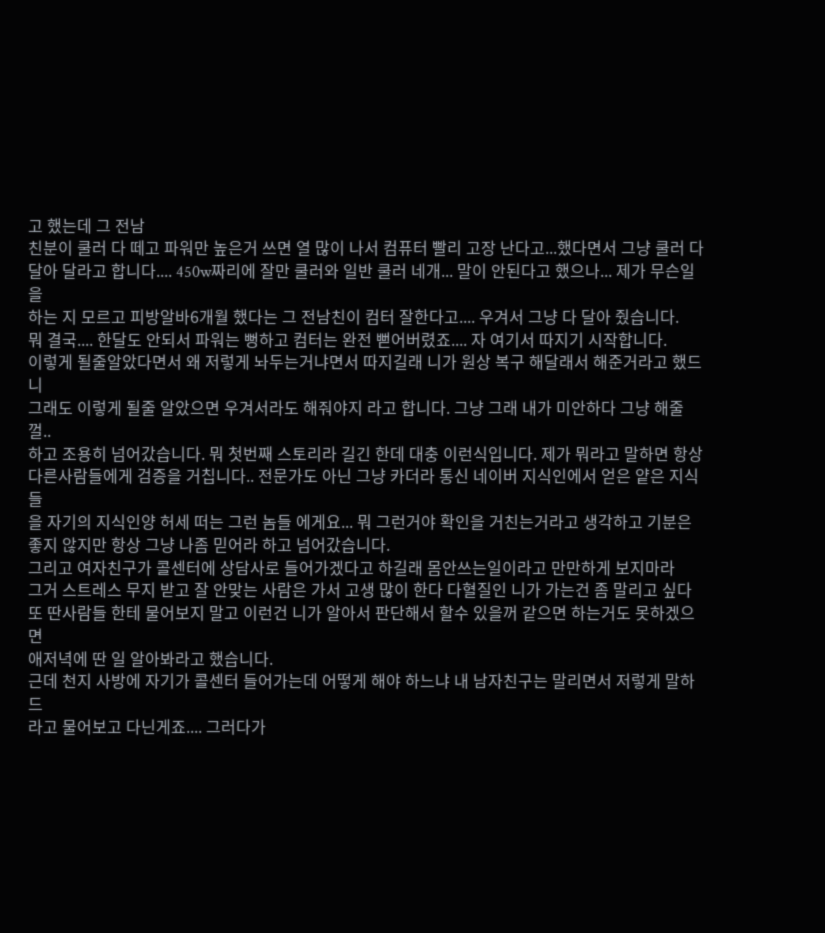고 했는데 그 전남
친분이 쿨러 다 떼고 파워만 높은거 쓰면 열 많이 나서 컴퓨터 빨리 고장 난다고...했다면서 그냥 쿨러 다
달아 달라고 합니다.... 450w짜리에 잘만 쿨러와 일반 쿨러 네개... 말이 안된다고 했으나... 제가 무슨일을
하는 지 모르고 피방알바6개월 했다는 그 전남친이 컴터 잘한다고.... 우겨서 그냥 다 달아 줬습니다.
뭐 결국.... 한달도 안되서 파워는 뻥하고 컴터는 완전 뻗어버렸죠.... 자 여기서 따지기 시작합니다.
이렇게 될줄알았다면서 왜 저렇게 놔두는거냐면서 따지길래 니가 원상 복구 해달래서 해준거라고 했드니
그래도 이렇게 될줄 알았으면 우겨서라도 해줘야지 라고 합니다. 그냥 그래 내가 미안하다 그냥 해줄껄..
하고 조용히 넘어갔습니다. 뭐 첫번째 스토리라 길긴 한데 대충 이런식입니다. 제가 뭐라고 말하면 항상
다른사람들에게 검증을 거칩니다.. 전문가도 아닌 그냥 카더라 통신 네이버 지식인에서 얻은 얕은 지식들
을 자기의 지식인양 허세 떠는 그런 놈들 에게요... 뭐 그런거야 확인을 거친는거라고 생각하고 기분은
좋지 않지만 항상 그냥 나좀 믿어라 하고 넘어갔습니다.
그리고 여자친구가 콜센터에 상담사로 들어가겠다고 하길래 몸안쓰는일이라고 만만하게 보지마라
그거 스트레스 무지 받고 잘 안맞는 사람은 가서 고생 많이 한다 다혈질인 니가 가는건 좀 말리고 싶다
또 딴사람들 한테 물어보지 말고 이런건 니가 알아서 판단해서 할수 있을꺼 같으면 하는거도 못하겠으면
애저녁에 딴 일 알아봐라고 했습니다.
근데 천지 사방에 자기가 콜센터 들어가는데 어떻게 해야 하느냐 내 남자친구는 말리면서 저렇게 말하드
라고 물어보고 다닌게죠.... 그러다가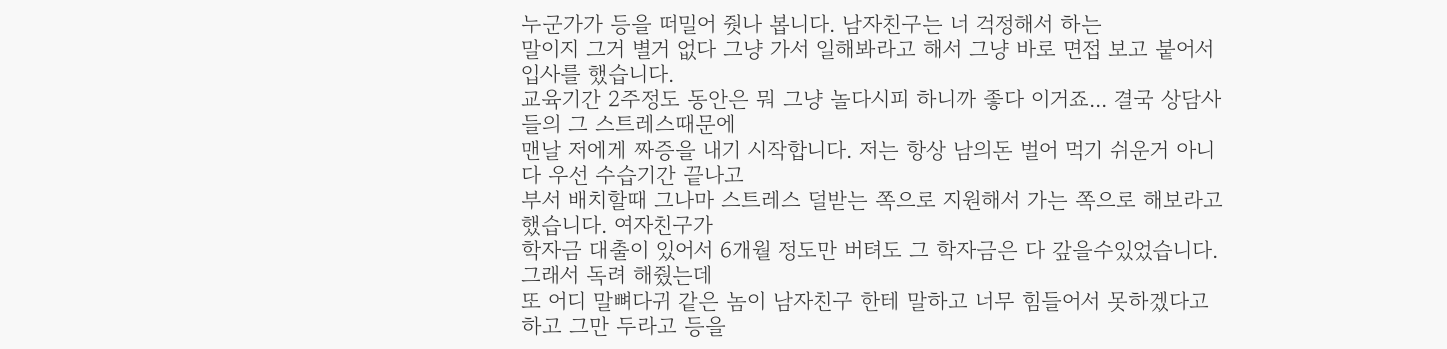누군가가 등을 떠밀어 줫나 봅니다. 남자친구는 너 걱정해서 하는
말이지 그거 별거 없다 그냥 가서 일해봐라고 해서 그냥 바로 면접 보고 붙어서 입사를 했습니다.
교육기간 2주정도 동안은 뭐 그냥 놀다시피 하니까 좋다 이거죠... 결국 상담사들의 그 스트레스때문에
맨날 저에게 짜증을 내기 시작합니다. 저는 항상 남의돈 벌어 먹기 쉬운거 아니다 우선 수습기간 끝나고
부서 배치할때 그나마 스트레스 덜받는 쪽으로 지원해서 가는 쪽으로 해보라고 했습니다. 여자친구가
학자금 대출이 있어서 6개월 정도만 버텨도 그 학자금은 다 갚을수있었습니다. 그래서 독려 해줬는데
또 어디 말뼈다귀 같은 놈이 남자친구 한테 말하고 너무 힘들어서 못하겠다고 하고 그만 두라고 등을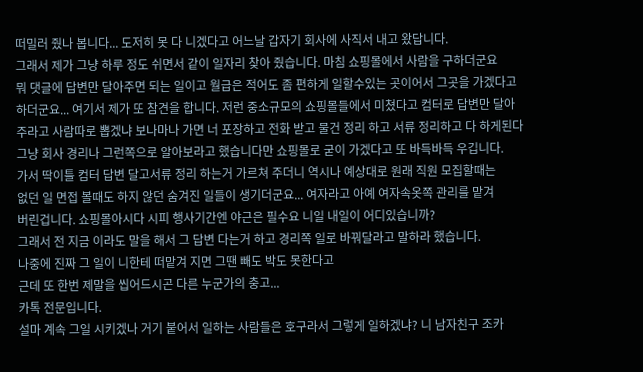떠밀러 줬나 봅니다... 도저히 못 다 니겠다고 어느날 갑자기 회사에 사직서 내고 왔답니다.
그래서 제가 그냥 하루 정도 쉬면서 같이 일자리 찾아 줬습니다. 마침 쇼핑몰에서 사람을 구하더군요
뭐 댓글에 답변만 달아주면 되는 일이고 월급은 적어도 좀 편하게 일할수있는 곳이어서 그곳을 가겠다고
하더군요... 여기서 제가 또 참견을 합니다. 저런 중소규모의 쇼핑몰들에서 미쳤다고 컴터로 답변만 달아
주라고 사람따로 뽑겠냐 보나마나 가면 너 포장하고 전화 받고 물건 정리 하고 서류 정리하고 다 하게된다
그냥 회사 경리나 그런쪽으로 알아보라고 했습니다만 쇼핑몰로 굳이 가겠다고 또 바득바득 우깁니다.
가서 딱이틀 컴터 답변 달고서류 정리 하는거 가르쳐 주더니 역시나 예상대로 원래 직원 모집할때는
없던 일 면접 볼때도 하지 않던 숨겨진 일들이 생기더군요... 여자라고 아예 여자속옷쪽 관리를 맡겨
버린겁니다. 쇼핑몰아시다 시피 행사기간엔 야근은 필수요 니일 내일이 어디있습니까?
그래서 전 지금 이라도 말을 해서 그 답변 다는거 하고 경리쪽 일로 바꿔달라고 말하라 했습니다.
나중에 진짜 그 일이 니한테 떠맡겨 지면 그땐 빼도 박도 못한다고
근데 또 한번 제말을 씹어드시곤 다른 누군가의 충고...
카톡 전문입니다.
설마 계속 그일 시키겠나 거기 붙어서 일하는 사람들은 호구라서 그렇게 일하겠냐? 니 남자친구 조카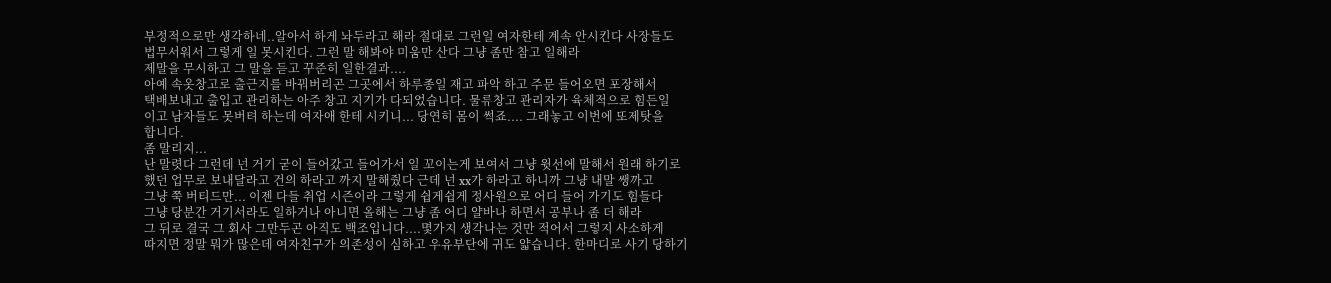부정적으로만 생각하네..알아서 하게 놔두라고 해라 절대로 그런일 여자한테 계속 안시킨다 사장들도
법무서워서 그렇게 일 못시킨다. 그런 말 해봐야 미움만 산다 그냥 좀만 참고 일해라
제말을 무시하고 그 말을 듣고 꾸준히 일한결과....
아예 속옷창고로 출근지를 바꿔버리곤 그곳에서 하루종일 재고 파악 하고 주문 들어오면 포장해서
택배보내고 출입고 관리하는 아주 창고 지기가 다되었습니다. 물류창고 관리자가 육체적으로 힘든일
이고 남자들도 못버텨 하는데 여자애 한테 시키니... 당연히 몸이 썩죠.... 그래놓고 이번에 또제탓을
합니다.
좀 말리지...
난 말렷다 그런데 넌 거기 굳이 들어갔고 들어가서 일 꼬이는게 보여서 그냥 윗선에 말해서 원래 하기로
했던 업무로 보내달라고 건의 하라고 까지 말해줬다 근데 넌 xx가 하라고 하니까 그냥 내말 쌩까고
그냥 쭉 버티드만... 이젠 다들 취업 시즌이라 그렇게 쉽게쉽게 정사원으로 어디 들어 가기도 힘들다
그냥 당분간 거기서라도 일하거나 아니면 올해는 그냥 좀 어디 얄바나 하면서 공부나 좀 더 해라
그 뒤로 결국 그 회사 그만두곤 아직도 백조입니다....몇가지 생각나는 것만 적어서 그렇지 사소하게
따지면 정말 뭐가 많은데 여자친구가 의존성이 심하고 우유부단에 귀도 얇습니다. 한마디로 사기 당하기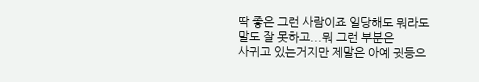딱 좋은 그런 사람이죠 일당해도 뭐라도 말도 잘 못하고...뭐 그런 부분은
사귀고 있는거지만 제말은 아예 귓등으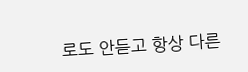로도 안듣고 항상 다른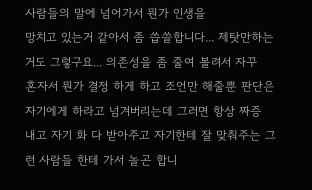사람들의 말에 넘어가서 뭔가 인생을
망치고 있는거 같아서 좀 씁쓸합니다... 제탓만하는거도 그렇구요... 의존성을 좀 줄여 볼려서 자꾸
혼자서 뭔가 결정 하게 하고 조언만 해줄뿐 판단은 자기에게 하라고 넘겨버리는데 그러면 항상 짜증
내고 자기 화 다 받아주고 자기한테 잘 맞춰주는 그런 사람들 한테 가서 놀곤 합니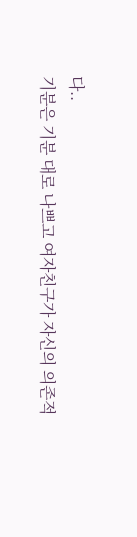다..
기분은 기분 대로 나쁘고 여자친구가 자신의 의존적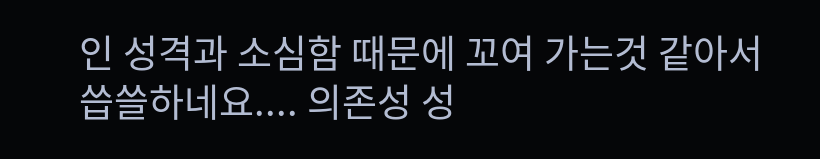인 성격과 소심함 때문에 꼬여 가는것 같아서
씁쓸하네요.... 의존성 성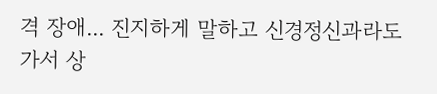격 장애... 진지하게 말하고 신경정신과라도 가서 상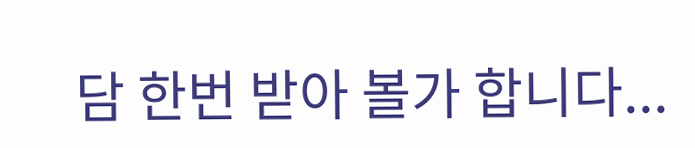담 한번 받아 볼가 합니다...